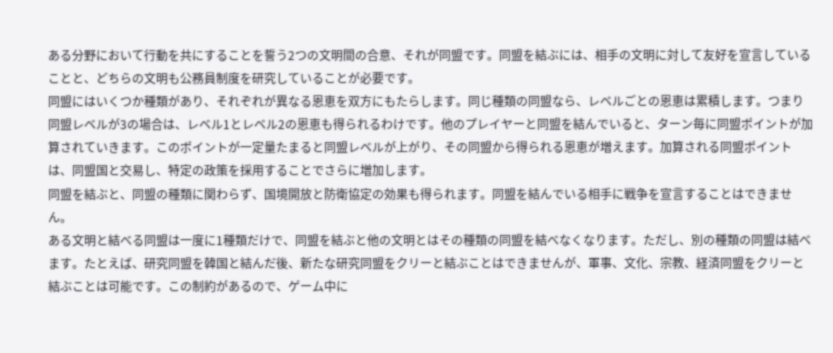ある分野において行動を共にすることを誓う2つの文明間の合意、それが同盟です。同盟を結ぶには、相手の文明に対して友好を宣言していることと、どちらの文明も公務員制度を研究していることが必要です。
同盟にはいくつか種類があり、それぞれが異なる恩恵を双方にもたらします。同じ種類の同盟なら、レベルごとの恩恵は累積します。つまり同盟レベルが3の場合は、レベル1とレベル2の恩恵も得られるわけです。他のプレイヤーと同盟を結んでいると、ターン毎に同盟ポイントが加算されていきます。このポイントが一定量たまると同盟レベルが上がり、その同盟から得られる恩恵が増えます。加算される同盟ポイントは、同盟国と交易し、特定の政策を採用することでさらに増加します。
同盟を結ぶと、同盟の種類に関わらず、国境開放と防衛協定の効果も得られます。同盟を結んでいる相手に戦争を宣言することはできません。
ある文明と結べる同盟は一度に1種類だけで、同盟を結ぶと他の文明とはその種類の同盟を結べなくなります。ただし、別の種類の同盟は結べます。たとえば、研究同盟を韓国と結んだ後、新たな研究同盟をクリーと結ぶことはできませんが、軍事、文化、宗教、経済同盟をクリーと結ぶことは可能です。この制約があるので、ゲーム中に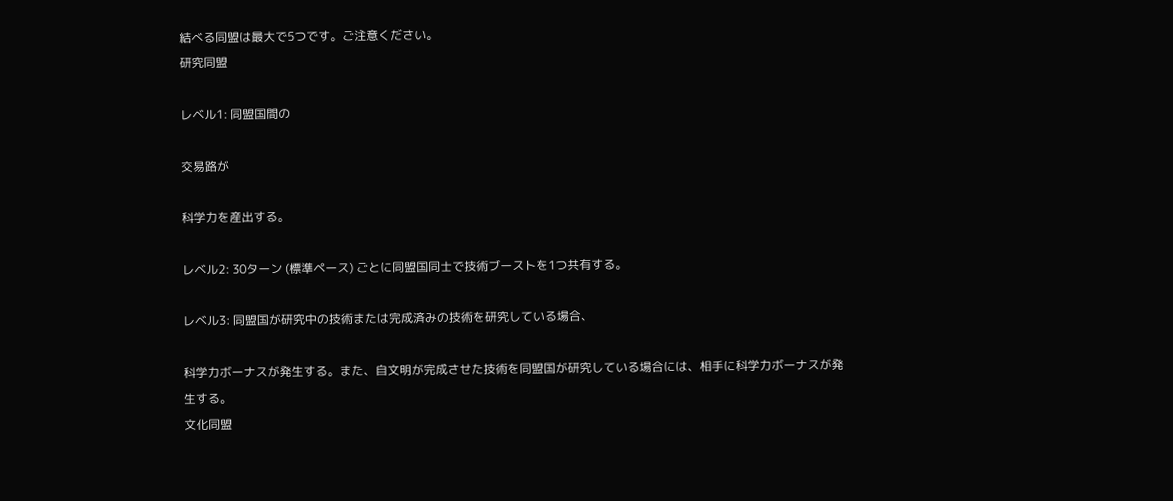結べる同盟は最大で5つです。ご注意ください。
研究同盟

レベル1: 同盟国間の

交易路が

科学力を産出する。

レベル2: 30ターン (標準ペース) ごとに同盟国同士で技術ブーストを1つ共有する。

レベル3: 同盟国が研究中の技術または完成済みの技術を研究している場合、

科学力ボーナスが発生する。また、自文明が完成させた技術を同盟国が研究している場合には、相手に科学力ボーナスが発生する。
文化同盟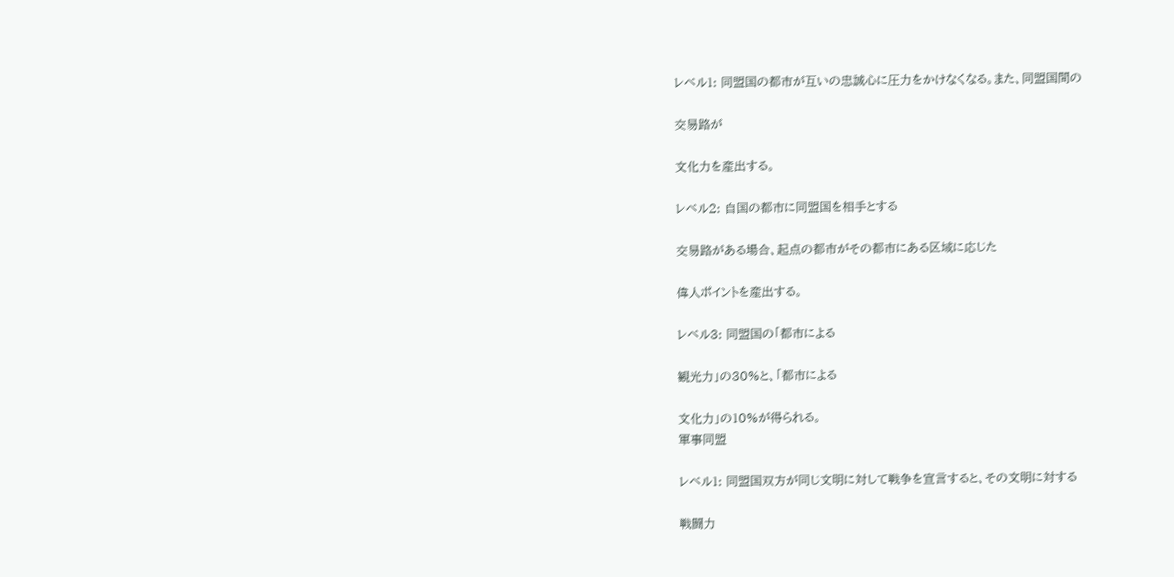レベル1: 同盟国の都市が互いの忠誠心に圧力をかけなくなる。また、同盟国間の

交易路が

文化力を産出する。

レベル2: 自国の都市に同盟国を相手とする

交易路がある場合、起点の都市がその都市にある区域に応じた

偉人ポイントを産出する。

レベル3: 同盟国の「都市による

観光力」の30%と、「都市による

文化力」の10%が得られる。
軍事同盟

レベル1: 同盟国双方が同じ文明に対して戦争を宣言すると、その文明に対する

戦闘力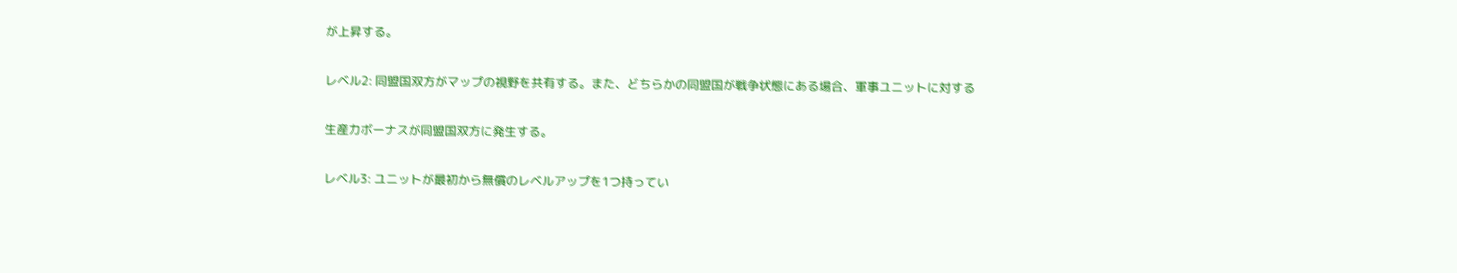が上昇する。

レベル2: 同盟国双方がマップの視野を共有する。また、どちらかの同盟国が戦争状態にある場合、軍事ユニットに対する

生産力ボーナスが同盟国双方に発生する。

レベル3: ユニットが最初から無償のレベルアップを1つ持ってい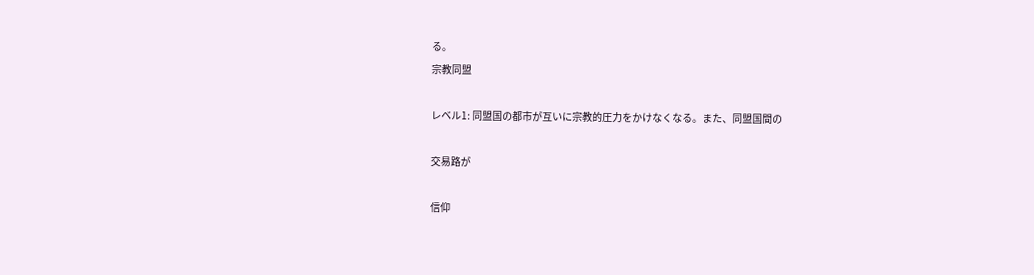る。
宗教同盟

レベル1: 同盟国の都市が互いに宗教的圧力をかけなくなる。また、同盟国間の

交易路が

信仰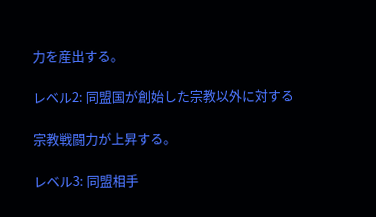力を産出する。

レベル2: 同盟国が創始した宗教以外に対する

宗教戦闘力が上昇する。

レベル3: 同盟相手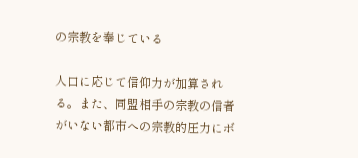の宗教を奉じている

人口に応じて信仰力が加算される。また、同盟相手の宗教の信者がいない都市への宗教的圧力にボ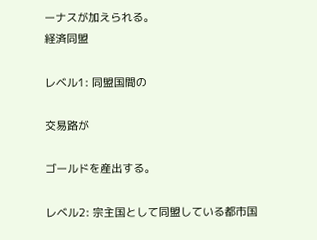ーナスが加えられる。
経済同盟

レベル1: 同盟国間の

交易路が

ゴールドを産出する。

レベル2: 宗主国として同盟している都市国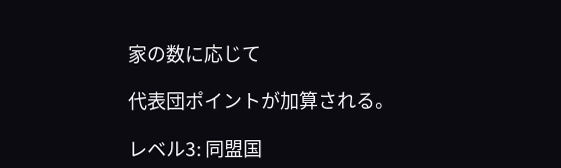家の数に応じて

代表団ポイントが加算される。

レベル3: 同盟国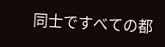同士ですべての都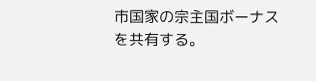市国家の宗主国ボーナスを共有する。